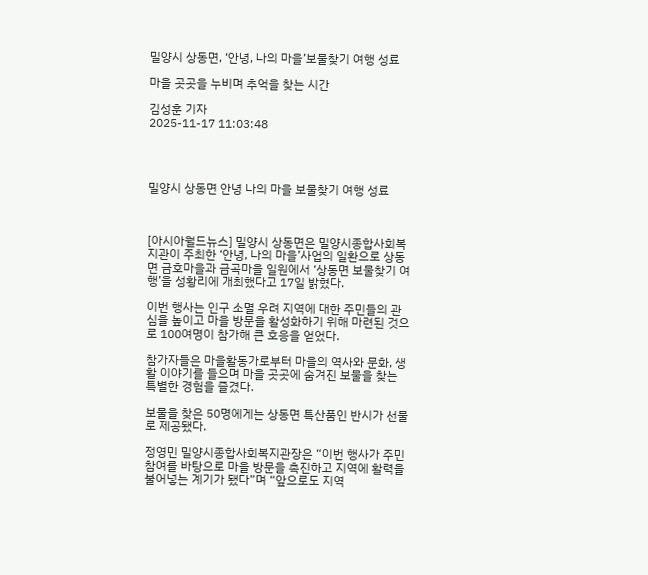밀양시 상동면, ‘안녕, 나의 마을’보물찾기 여행 성료

마을 곳곳을 누비며 추억을 찾는 시간

김성훈 기자
2025-11-17 11:03:48




밀양시 상동면 안녕 나의 마을 보물찾기 여행 성료



[아시아월드뉴스] 밀양시 상동면은 밀양시종합사회복지관이 주최한 ‘안녕, 나의 마을’사업의 일환으로 상동면 금호마을과 금곡마을 일원에서 ‘상동면 보물찾기 여행’을 성황리에 개최했다고 17일 밝혔다.

이번 행사는 인구 소멸 우려 지역에 대한 주민들의 관심을 높이고 마을 방문을 활성화하기 위해 마련된 것으로 100여명이 참가해 큰 호응을 얻었다.

참가자들은 마을활동가로부터 마을의 역사와 문화, 생활 이야기를 들으며 마을 곳곳에 숨겨진 보물을 찾는 특별한 경험을 즐겼다.

보물을 찾은 50명에게는 상동면 특산품인 반시가 선물로 제공됐다.

정영민 밀양시종합사회복지관장은 “이번 행사가 주민 참여를 바탕으로 마을 방문을 촉진하고 지역에 활력을 불어넣는 계기가 됐다”며 “앞으로도 지역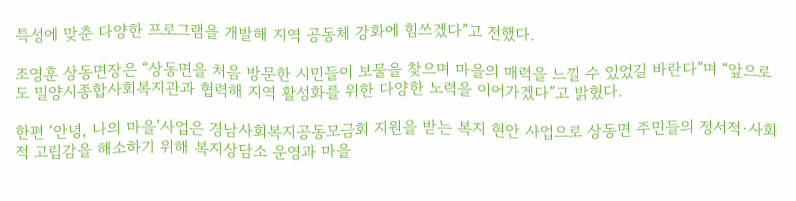특성에 맞춘 다양한 프로그램을 개발해 지역 공동체 강화에 힘쓰겠다”고 전했다.

조영훈 상동면장은 “상동면을 처음 방문한 시민들이 보물을 찾으며 마을의 매력을 느낄 수 있었길 바란다”며 “앞으로도 밀양시종합사회복지관과 협력해 지역 활성화를 위한 다양한 노력을 이어가겠다”고 밝혔다.

한편 ‘안녕, 나의 마을’사업은 경남사회복지공동모금회 지원을 받는 복지 현안 사업으로 상동면 주민들의 정서적·사회적 고립감을 해소하기 위해 복지상담소 운영과 마을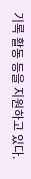기록 활동 등을 지원하고 있다.